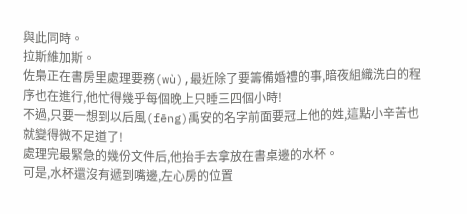與此同時。
拉斯維加斯。
佐梟正在書房里處理要務(wù),最近除了要籌備婚禮的事,暗夜組織洗白的程序也在進行,他忙得幾乎每個晚上只睡三四個小時!
不過,只要一想到以后風(fēng)禹安的名字前面要冠上他的姓,這點小辛苦也就變得微不足道了!
處理完最緊急的幾份文件后,他抬手去拿放在書桌邊的水杯。
可是,水杯還沒有遞到嘴邊,左心房的位置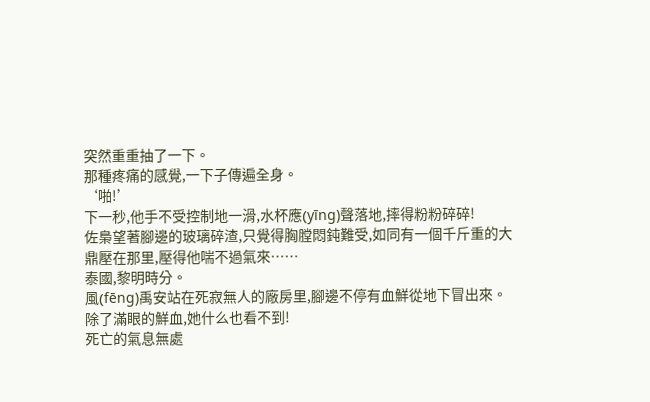突然重重抽了一下。
那種疼痛的感覺,一下子傳遍全身。
‘啪!’
下一秒,他手不受控制地一滑,水杯應(yīng)聲落地,摔得粉粉碎碎!
佐梟望著腳邊的玻璃碎渣,只覺得胸膛悶鈍難受,如同有一個千斤重的大鼎壓在那里,壓得他喘不過氣來……
泰國,黎明時分。
風(fēng)禹安站在死寂無人的廠房里,腳邊不停有血鮮從地下冒出來。
除了滿眼的鮮血,她什么也看不到!
死亡的氣息無處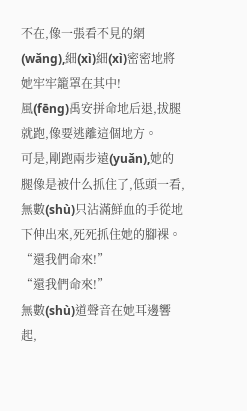不在,像一張看不見的網(wǎng),細(xì)細(xì)密密地將她牢牢籠罩在其中!
風(fēng)禹安拼命地后退,拔腿就跑,像要逃離這個地方。
可是,剛跑兩步遠(yuǎn),她的腿像是被什么抓住了,低頭一看,無數(shù)只沾滿鮮血的手從地下伸出來,死死抓住她的腳裸。
“還我們命來!”
“還我們命來!”
無數(shù)道聲音在她耳邊響起,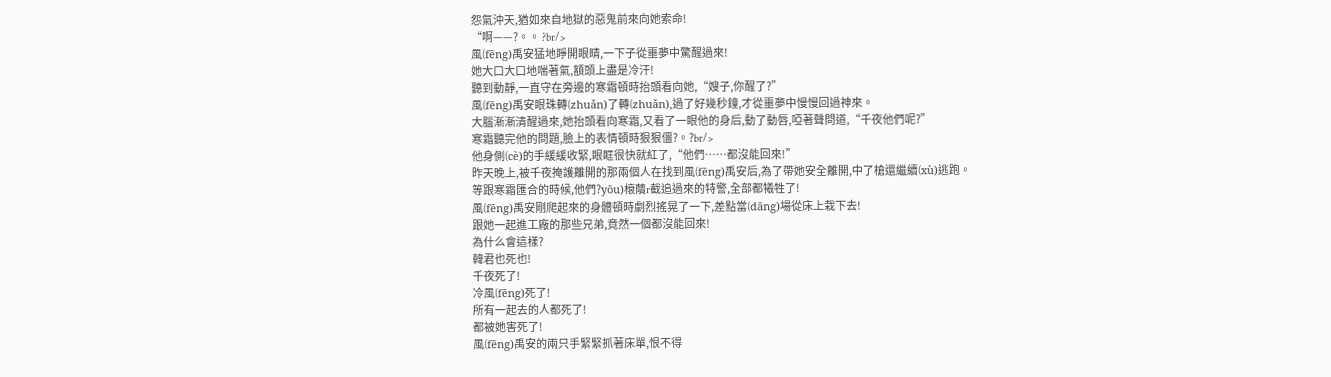怨氣沖天,猶如來自地獄的惡鬼前來向她索命!
“啊——?。。 ?br/>
風(fēng)禹安猛地睜開眼睛,一下子從噩夢中驚醒過來!
她大口大口地喘著氣,額頭上盡是冷汗!
聽到動靜,一直守在旁邊的寒霜頓時抬頭看向她,“嫂子,你醒了?”
風(fēng)禹安眼珠轉(zhuǎn)了轉(zhuǎn),過了好幾秒鐘,才從噩夢中慢慢回過神來。
大腦漸漸清醒過來,她抬頭看向寒霜,又看了一眼他的身后,動了動唇,啞著聲問道,“千夜他們呢?”
寒霜聽完他的問題,臉上的表情頓時狠狠僵?。?br/>
他身側(cè)的手緩緩收緊,眼眶很快就紅了,“他們……都沒能回來!”
昨天晚上,被千夜掩護離開的那兩個人在找到風(fēng)禹安后,為了帶她安全離開,中了槍還繼續(xù)逃跑。
等跟寒霜匯合的時候,他們?yōu)榱藬r截追過來的特警,全部都犧牲了!
風(fēng)禹安剛爬起來的身體頓時劇烈搖晃了一下,差點當(dāng)場從床上栽下去!
跟她一起進工廠的那些兄弟,竟然一個都沒能回來!
為什么會這樣?
韓君也死也!
千夜死了!
冷風(fēng)死了!
所有一起去的人都死了!
都被她害死了!
風(fēng)禹安的兩只手緊緊抓著床單,恨不得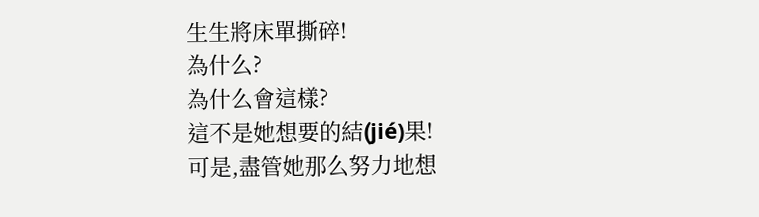生生將床單撕碎!
為什么?
為什么會這樣?
這不是她想要的結(jié)果!
可是,盡管她那么努力地想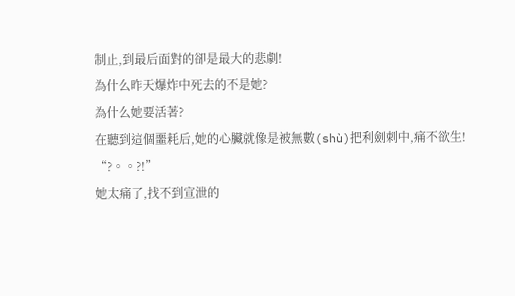制止,到最后面對的卻是最大的悲劇!
為什么昨天爆炸中死去的不是她?
為什么她要活著?
在聽到這個噩耗后,她的心臟就像是被無數(shù)把利劍刺中,痛不欲生!
“?。。?!”
她太痛了,找不到宣泄的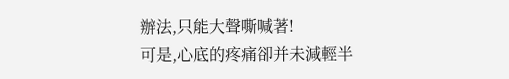辦法,只能大聲嘶喊著!
可是,心底的疼痛卻并未減輕半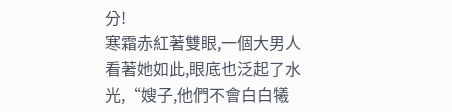分!
寒霜赤紅著雙眼,一個大男人看著她如此,眼底也泛起了水光,“嫂子,他們不會白白犧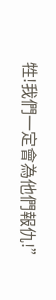牲!我們一定會為他們報仇!”